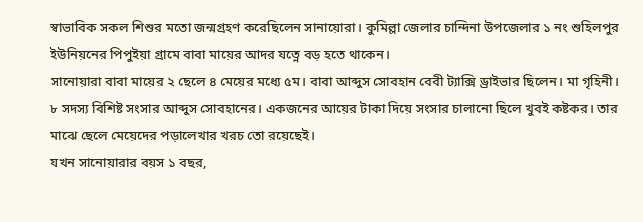স্বাভাবিক সকল শিশুর মতো জন্মগ্রহণ করেছিলেন সানায়োরা। কুমিল্লা জেলার চান্দিনা উপজেলার ১ নং শুহিলপুর ইউনিয়নের পিপুইয়া গ্রামে বাবা মায়ের আদর যত্নে বড় হতে থাকেন।
সানোয়ারা বাবা মায়ের ২ ছেলে ৪ মেয়ের মধ্যে ৫ম। বাবা আব্দুস সোবহান বেবী ট্যাক্সি ড্রাইভার ছিলেন। মা গৃহিনী। ৮ সদস্য বিশিষ্ট সংসার আব্দুস সোবহানের। একজনের আয়ের টাকা দিয়ে সংসার চালানো ছিলে খুবই কষ্টকর। তার মাঝে ছেলে মেয়েদের পড়ালেখার খরচ তো রয়েছেই।
যখন সানোয়ারার বয়স ১ বছর,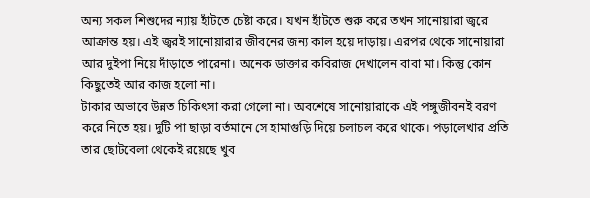অন্য সকল শিশুদের ন্যায় হাঁটতে চেষ্টা করে। যখন হাঁটতে শুরু করে তখন সানোয়ারা জ্বরে আক্রান্ত হয়। এই জ্বরই সানোয়ারার জীবনের জন্য কাল হয়ে দাড়ায়। এরপর থেকে সানোয়ারা আর দুইপা নিয়ে দাঁড়াতে পারেনা। অনেক ডাক্তার কবিরাজ দেখালেন বাবা মা। কিন্তু কোন কিছুতেই আর কাজ হলো না।
টাকার অভাবে উন্নত চিকিৎসা করা গেলো না। অবশেষে সানোয়ারাকে এই পঙ্গুজীবনই বরণ করে নিতে হয়। দুটি পা ছাড়া বর্তমানে সে হামাগুড়ি দিয়ে চলাচল করে থাকে। পড়ালেখার প্রতি তার ছোটবেলা থেকেই রয়েছে খুব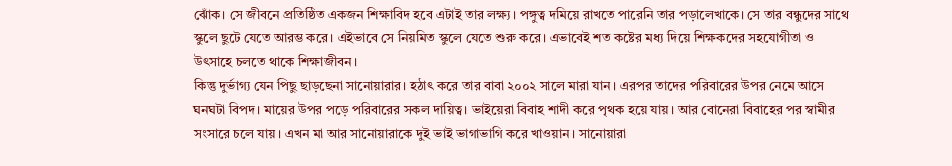ঝোঁক। সে জীবনে প্রতিষ্ঠিত একজন শিক্ষাবিদ হবে এটাই তার লক্ষ্য। পঙ্গুত্ব দমিয়ে রাখতে পারেনি তার পড়ালেখাকে। সে তার বন্ধুদের সাথে স্কুলে ছুটে যেতে আরম্ভ করে। এইভাবে সে নিয়মিত স্কুলে যেতে শুরু করে। এভাবেই শত কষ্টের মধ্য দিয়ে শিক্ষকদের সহযোগীতা ও উৎসাহে চলতে থাকে শিক্ষাজীবন।
কিন্তু দুর্ভাগ্য যেন পিছু ছাড়ছেনা সানোয়ারার। হঠাৎ করে তার বাবা ২০০২ সালে মারা যান। এরপর তাদের পরিবারের উপর নেমে আসে ঘনঘটা বিপদ। মায়ের উপর পড়ে পরিবারের সকল দায়িত্ব। ভাইয়েরা বিবাহ শাদী করে পৃথক হয়ে যায়। আর বোনেরা বিবাহের পর স্বামীর সংসারে চলে যায়। এখন মা আর সানোয়ারাকে দুই ভাই ভাগাভাগি করে খাওয়ান। সানোয়ারা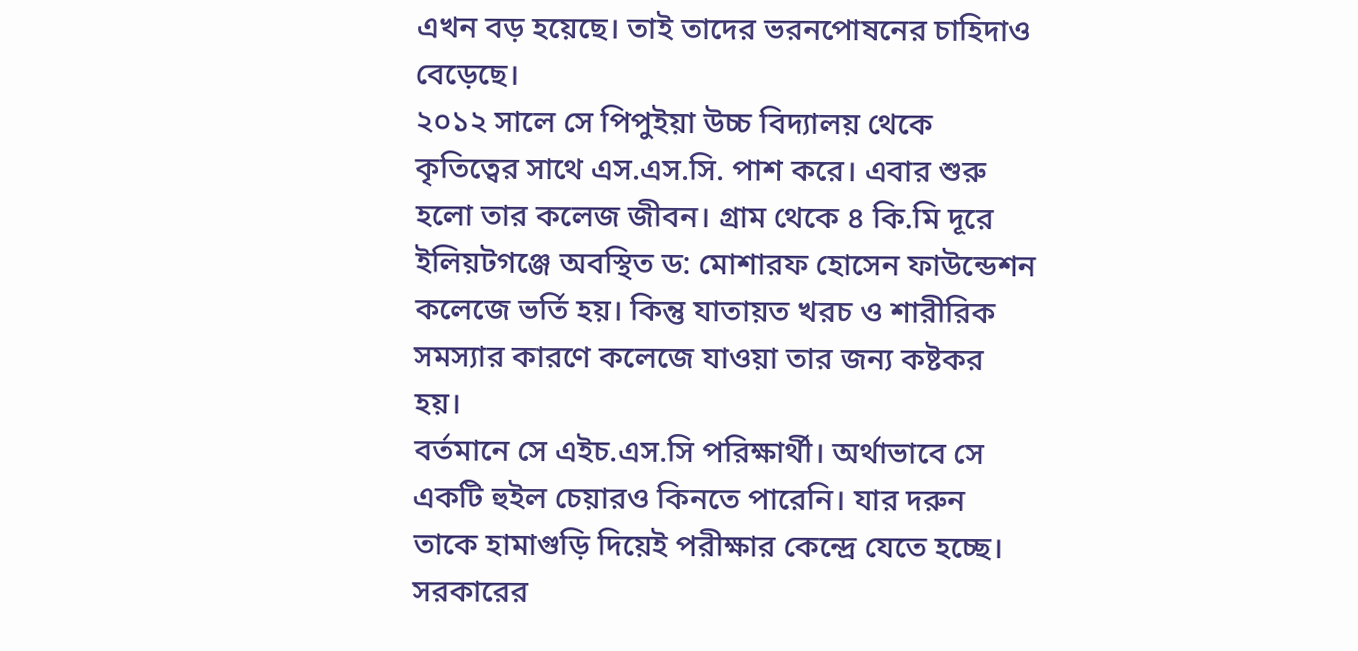এখন বড় হয়েছে। তাই তাদের ভরনপোষনের চাহিদাও বেড়েছে।
২০১২ সালে সে পিপুইয়া উচ্চ বিদ্যালয় থেকে কৃতিত্বের সাথে এস.এস.সি. পাশ করে। এবার শুরু হলো তার কলেজ জীবন। গ্রাম থেকে ৪ কি.মি দূরে ইলিয়টগঞ্জে অবস্থিত ড: মোশারফ হোসেন ফাউন্ডেশন কলেজে ভর্তি হয়। কিন্তু যাতায়ত খরচ ও শারীরিক সমস্যার কারণে কলেজে যাওয়া তার জন্য কষ্টকর হয়।
বর্তমানে সে এইচ.এস.সি পরিক্ষার্থী। অর্থাভাবে সে একটি হুইল চেয়ারও কিনতে পারেনি। যার দরুন তাকে হামাগুড়ি দিয়েই পরীক্ষার কেন্দ্রে যেতে হচ্ছে। সরকারের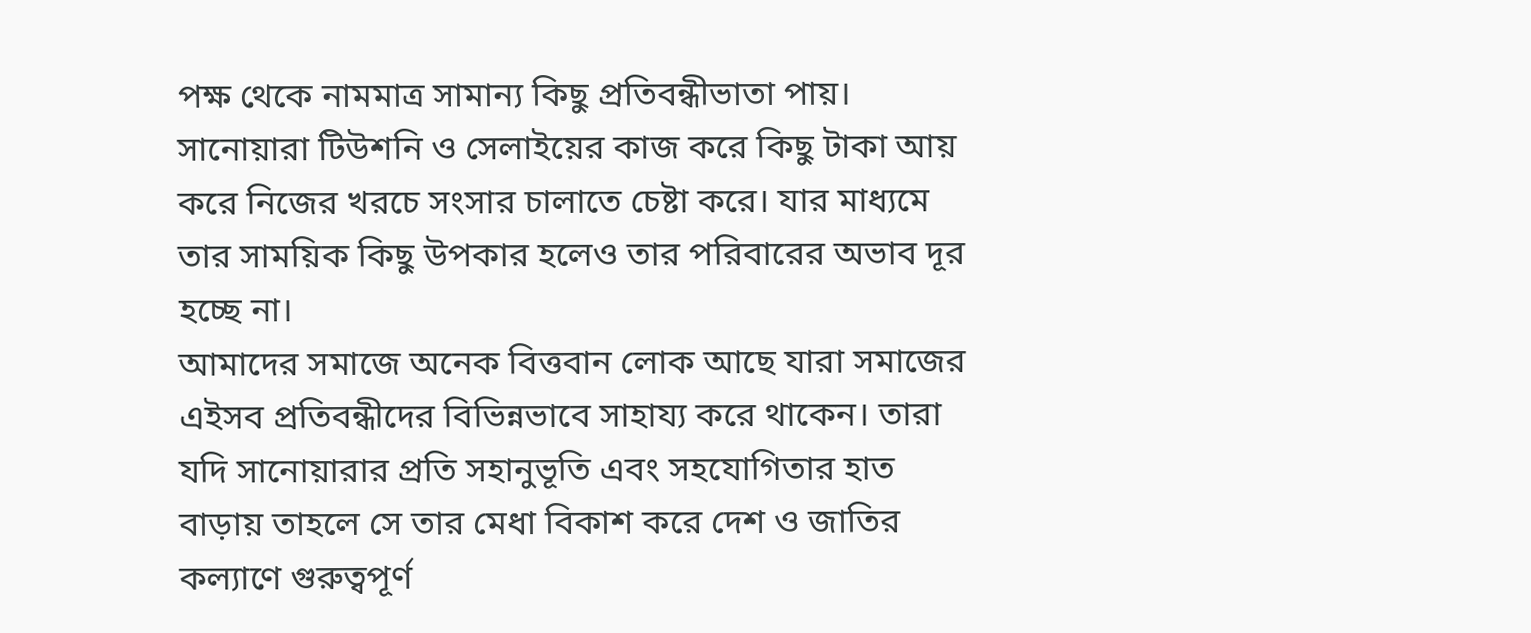পক্ষ থেকে নামমাত্র সামান্য কিছু প্রতিবন্ধীভাতা পায়। সানোয়ারা টিউশনি ও সেলাইয়ের কাজ করে কিছু টাকা আয় করে নিজের খরচে সংসার চালাতে চেষ্টা করে। যার মাধ্যমে তার সাময়িক কিছু উপকার হলেও তার পরিবারের অভাব দূর হচ্ছে না।
আমাদের সমাজে অনেক বিত্তবান লোক আছে যারা সমাজের এইসব প্রতিবন্ধীদের বিভিন্নভাবে সাহায্য করে থাকেন। তারা যদি সানোয়ারার প্রতি সহানুভূতি এবং সহযোগিতার হাত বাড়ায় তাহলে সে তার মেধা বিকাশ করে দেশ ও জাতির কল্যাণে গুরুত্বপূর্ণ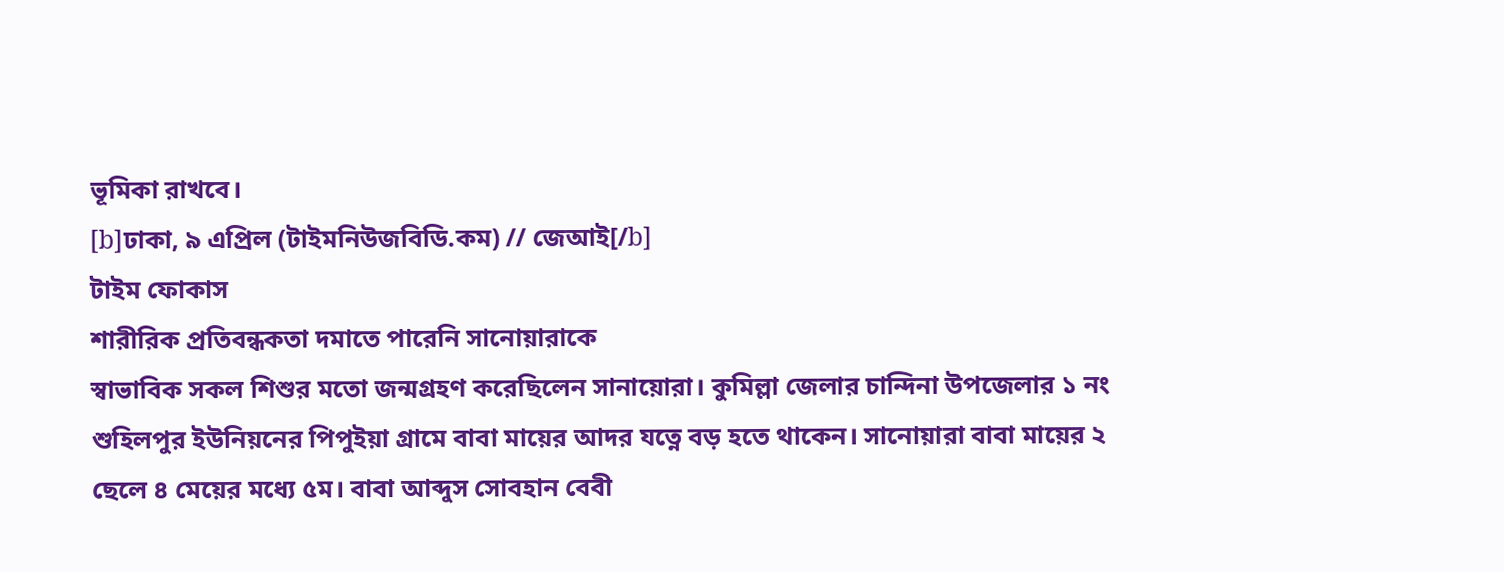ভূমিকা রাখবে।
[b]ঢাকা, ৯ এপ্রিল (টাইমনিউজবিডি.কম) // জেআই[/b]
টাইম ফোকাস
শারীরিক প্রতিবন্ধকতা দমাতে পারেনি সানোয়ারাকে
স্বাভাবিক সকল শিশুর মতো জন্মগ্রহণ করেছিলেন সানায়োরা। কুমিল্লা জেলার চান্দিনা উপজেলার ১ নং শুহিলপুর ইউনিয়নের পিপুইয়া গ্রামে বাবা মায়ের আদর যত্নে বড় হতে থাকেন। সানোয়ারা বাবা মায়ের ২ ছেলে ৪ মেয়ের মধ্যে ৫ম। বাবা আব্দুস সোবহান বেবী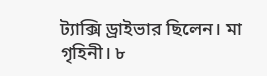ট্যাক্সি ড্রাইভার ছিলেন। মা গৃহিনী। ৮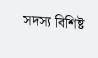সদস্য বিশিষ্ট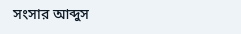সংসার আব্দুস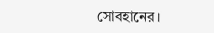সোবহানের।